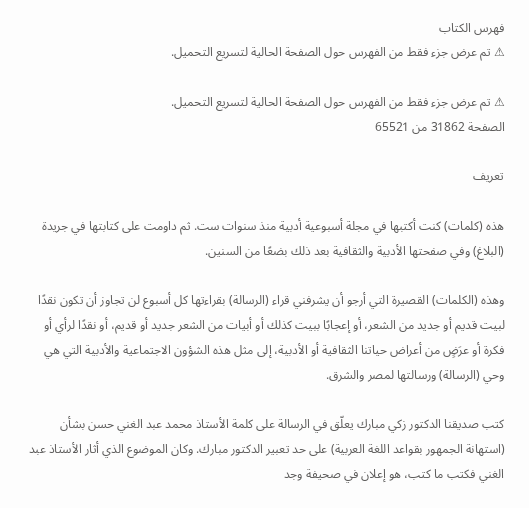فهرس الكتاب
⚠ تم عرض جزء فقط من الفهرس حول الصفحة الحالية لتسريع التحميل.

⚠ تم عرض جزء فقط من الفهرس حول الصفحة الحالية لتسريع التحميل.
الصفحة 31862 من 65521

تعريف

هذه (كلمات) كنت أكتبها في مجلة أسبوعية أدبية منذ سنوات ست. ثم داومت على كتابتها في جريدة (البلاغ) وفي صفحتها الأدبية والثقافية بعد ذلك بضعًا من السنين.

وهذه (الكلمات) القصيرة التي أرجو أن يشرفني قراء (الرسالة) بقراءتها كل أسبوع لن تجاوز أن تكون نقدًا لبيت قديم أو جديد من الشعر، أو إعجابًا ببيت كذلك أو أبيات من الشعر جديد أو قديم، أو نقدًا لرأي أو فكرة أو عرَضٍ من أعراض حياتنا الثقافية أو الأدبية، إلى مثل هذه الشؤون الاجتماعية والأدبية التي هي وحي (الرسالة) ورسالتها لمصر والشرق.

كتب صديقنا الدكتور زكي مبارك يعلّق في الرسالة على كلمة الأستاذ محمد عبد الغني حسن بشأن (استهانة الجمهور بقواعد اللغة العربية) على حد تعبير الدكتور مبارك. وكان الموضوع الذي أثار الأستاذ عبد الغني فكتب ما كتب، هو إعلان في صحيفة وجد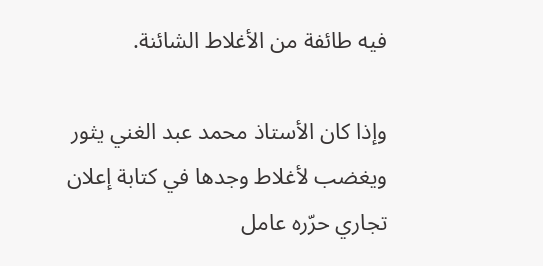فيه طائفة من الأغلاط الشائنة.

وإذا كان الأستاذ محمد عبد الغني يثور ويغضب لأغلاط وجدها في كتابة إعلان تجاري حرّره عامل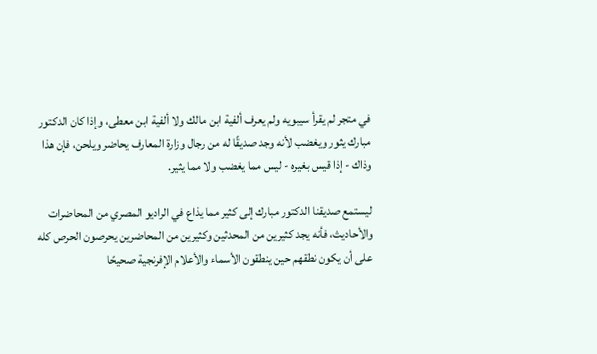في متجر لم يقرأ سيبويه ولم يعرف ألفية ابن مالك ولا ألفية ابن معطى، وإذا كان الدكتور مبارك يثور ويغضب لأنه وجد صديقًا له من رجال وزارة المعارف يحاضر ويلحن، فإن هذا وذاك - إذا قيس بغيره - ليس مما يغضب ولا مما يثير.

ليستمع صديقنا الدكتور مبارك إلى كثير مما يذاع في الراديو المصري من المحاضرات والأحاديث، فأنه يجد كثيرين من المحدثين وكثيرين من المحاضرين يحرصون الحرص كله على أن يكون نطقهم حين ينطقون الأسماء والأعلام الإفرنجية صحيحًا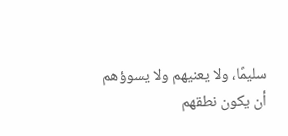سليمًا، ولا يعنيهم ولا يسوؤهم أن يكون نطقهم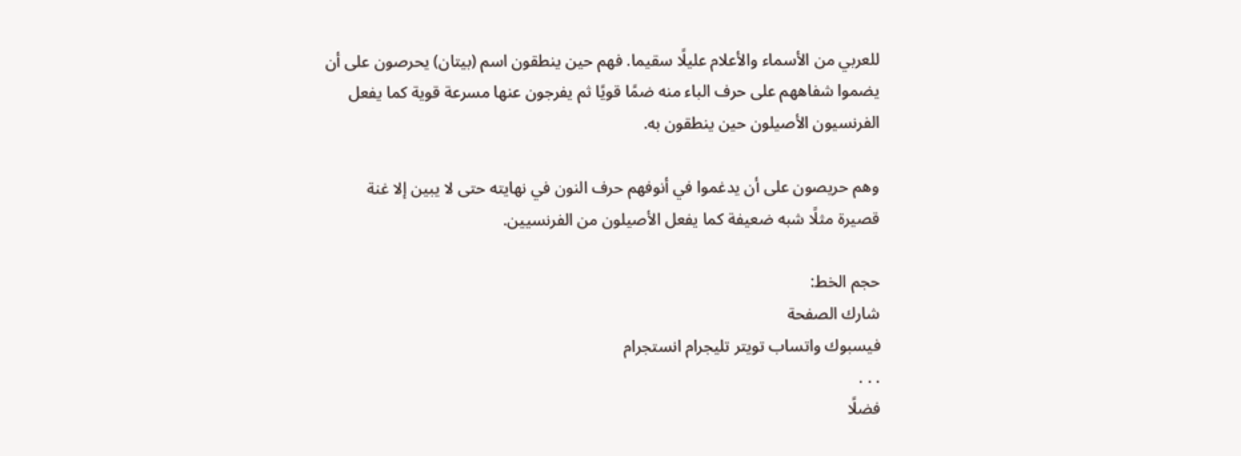للعربي من الأسماء والأعلام عليلًا سقيما. فهم حين ينطقون اسم (بيتان) يحرصون على أن يضموا شفاههم على حرف الباء منه ضمًا قويًا ثم يفرجون عنها مسرعة قوية كما يفعل الفرنسيون الأصيلون حين ينطقون به.

وهم حريصون على أن يدغموا في أنوفهم حرف النون في نهايته حتى لا يبين إلا غنة قصيرة مثلًا شبه ضعيفة كما يفعل الأصيلون من الفرنسيين.

حجم الخط:
شارك الصفحة
فيسبوك واتساب تويتر تليجرام انستجرام
. . .
فضلًا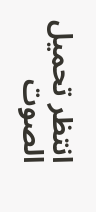انتظر تحميل الصوت